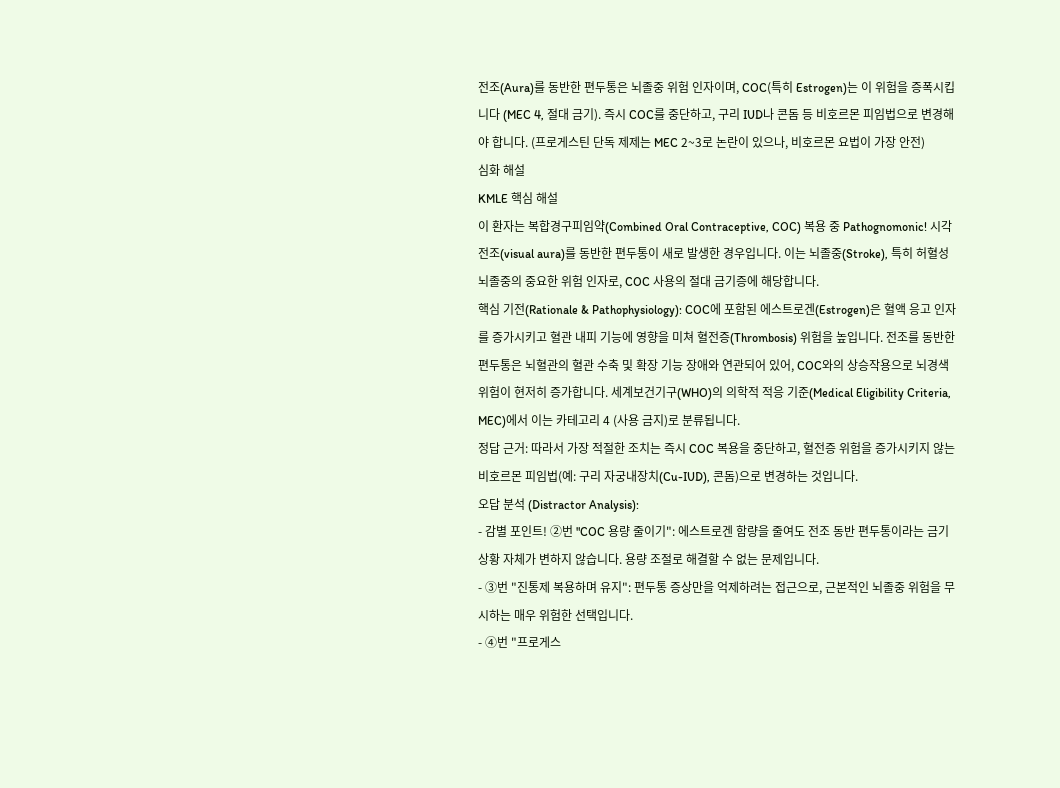전조(Aura)를 동반한 편두통은 뇌졸중 위험 인자이며, COC(특히 Estrogen)는 이 위험을 증폭시킵니다 (MEC 4, 절대 금기). 즉시 COC를 중단하고, 구리 IUD나 콘돔 등 비호르몬 피임법으로 변경해야 합니다. (프로게스틴 단독 제제는 MEC 2~3로 논란이 있으나, 비호르몬 요법이 가장 안전)
심화 해설
KMLE 핵심 해설
이 환자는 복합경구피임약(Combined Oral Contraceptive, COC) 복용 중 Pathognomonic! 시각 전조(visual aura)를 동반한 편두통이 새로 발생한 경우입니다. 이는 뇌졸중(Stroke), 특히 허혈성 뇌졸중의 중요한 위험 인자로, COC 사용의 절대 금기증에 해당합니다.
핵심 기전(Rationale & Pathophysiology): COC에 포함된 에스트로겐(Estrogen)은 혈액 응고 인자를 증가시키고 혈관 내피 기능에 영향을 미쳐 혈전증(Thrombosis) 위험을 높입니다. 전조를 동반한 편두통은 뇌혈관의 혈관 수축 및 확장 기능 장애와 연관되어 있어, COC와의 상승작용으로 뇌경색 위험이 현저히 증가합니다. 세계보건기구(WHO)의 의학적 적응 기준(Medical Eligibility Criteria, MEC)에서 이는 카테고리 4 (사용 금지)로 분류됩니다.
정답 근거: 따라서 가장 적절한 조치는 즉시 COC 복용을 중단하고, 혈전증 위험을 증가시키지 않는 비호르몬 피임법(예: 구리 자궁내장치(Cu-IUD), 콘돔)으로 변경하는 것입니다.
오답 분석 (Distractor Analysis):
- 감별 포인트! ②번 "COC 용량 줄이기": 에스트로겐 함량을 줄여도 전조 동반 편두통이라는 금기 상황 자체가 변하지 않습니다. 용량 조절로 해결할 수 없는 문제입니다.
- ③번 "진통제 복용하며 유지": 편두통 증상만을 억제하려는 접근으로, 근본적인 뇌졸중 위험을 무시하는 매우 위험한 선택입니다.
- ④번 "프로게스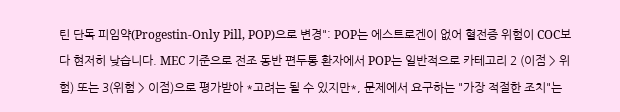틴 단독 피임약(Progestin-Only Pill, POP)으로 변경": POP는 에스트로겐이 없어 혈전증 위험이 COC보다 현저히 낮습니다. MEC 기준으로 전조 동반 편두통 환자에서 POP는 일반적으로 카테고리 2 (이점 > 위험) 또는 3(위험 > 이점)으로 평가받아 *고려는 될 수 있지만*, 문제에서 요구하는 "가장 적절한 조치"는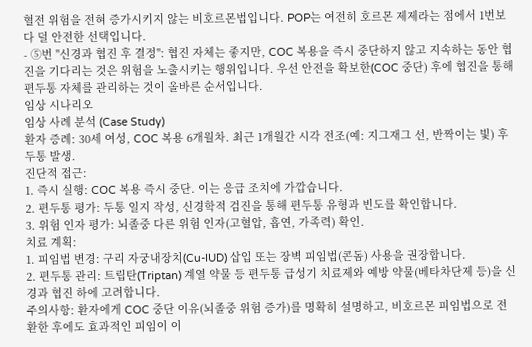혈전 위험을 전혀 증가시키지 않는 비호르몬법입니다. POP는 여전히 호르몬 제제라는 점에서 1번보다 덜 안전한 선택입니다.
- ⑤번 "신경과 협진 후 결정": 협진 자체는 좋지만, COC 복용을 즉시 중단하지 않고 지속하는 동안 협진을 기다리는 것은 위험을 노출시키는 행위입니다. 우선 안전을 확보한(COC 중단) 후에 협진을 통해 편두통 자체를 관리하는 것이 올바른 순서입니다.
임상 시나리오
임상 사례 분석 (Case Study)
환자 증례: 30세 여성, COC 복용 6개월차. 최근 1개월간 시각 전조(예: 지그재그 선, 반짝이는 빛) 후 두통 발생.
진단적 접근:
1. 즉시 실행: COC 복용 즉시 중단. 이는 응급 조치에 가깝습니다.
2. 편두통 평가: 두통 일지 작성, 신경학적 검진을 통해 편두통 유형과 빈도를 확인합니다.
3. 위험 인자 평가: 뇌졸중 다른 위험 인자(고혈압, 흡연, 가족력) 확인.
치료 계획:
1. 피임법 변경: 구리 자궁내장치(Cu-IUD) 삽입 또는 장벽 피임법(콘돔) 사용을 권장합니다.
2. 편두통 관리: 트립탄(Triptan) 계열 약물 등 편두통 급성기 치료제와 예방 약물(베타차단제 등)을 신경과 협진 하에 고려합니다.
주의사항: 환자에게 COC 중단 이유(뇌졸중 위험 증가)를 명확히 설명하고, 비호르몬 피임법으로 전환한 후에도 효과적인 피임이 이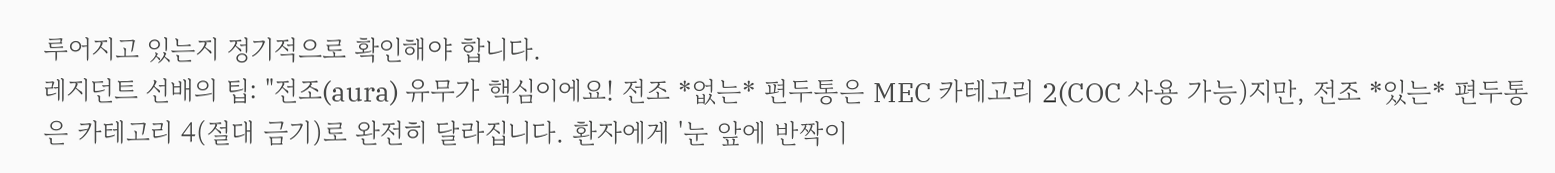루어지고 있는지 정기적으로 확인해야 합니다.
레지던트 선배의 팁: "전조(aura) 유무가 핵심이에요! 전조 *없는* 편두통은 MEC 카테고리 2(COC 사용 가능)지만, 전조 *있는* 편두통은 카테고리 4(절대 금기)로 완전히 달라집니다. 환자에게 '눈 앞에 반짝이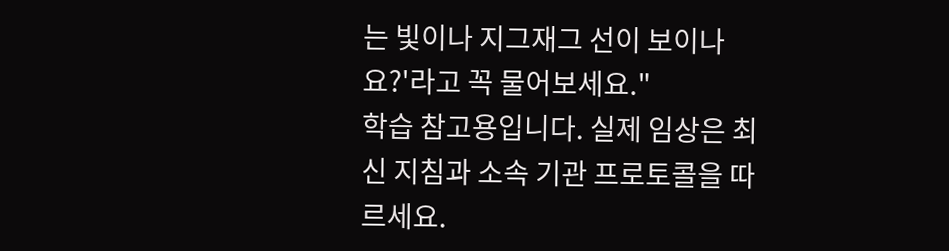는 빛이나 지그재그 선이 보이나요?'라고 꼭 물어보세요."
학습 참고용입니다. 실제 임상은 최신 지침과 소속 기관 프로토콜을 따르세요.